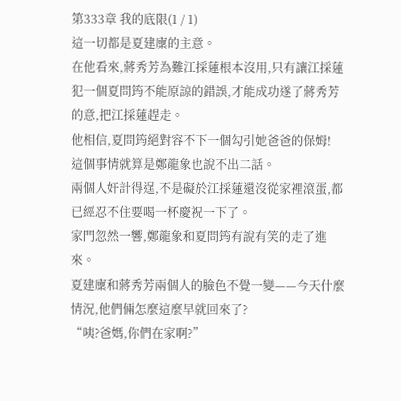第333章 我的底限(1 / 1)
這一切都是夏建廩的主意。
在他看來,蔣秀芳為難江採蓮根本沒用,只有讓江採蓮犯一個夏問筠不能原諒的錯誤,才能成功遂了蔣秀芳的意,把江採蓮趕走。
他相信,夏問筠絕對容不下一個勾引她爸爸的保姆!
這個事情就算是鄭龍象也說不出二話。
兩個人奸計得逞,不是礙於江採蓮還沒從家裡滾蛋,都已經忍不住要喝一杯慶祝一下了。
家門忽然一響,鄭龍象和夏問筠有說有笑的走了進來。
夏建廩和蔣秀芳兩個人的臉色不覺一變——今天什麼情況,他們倆怎麼這麼早就回來了?
“咦?爸媽,你們在家啊?”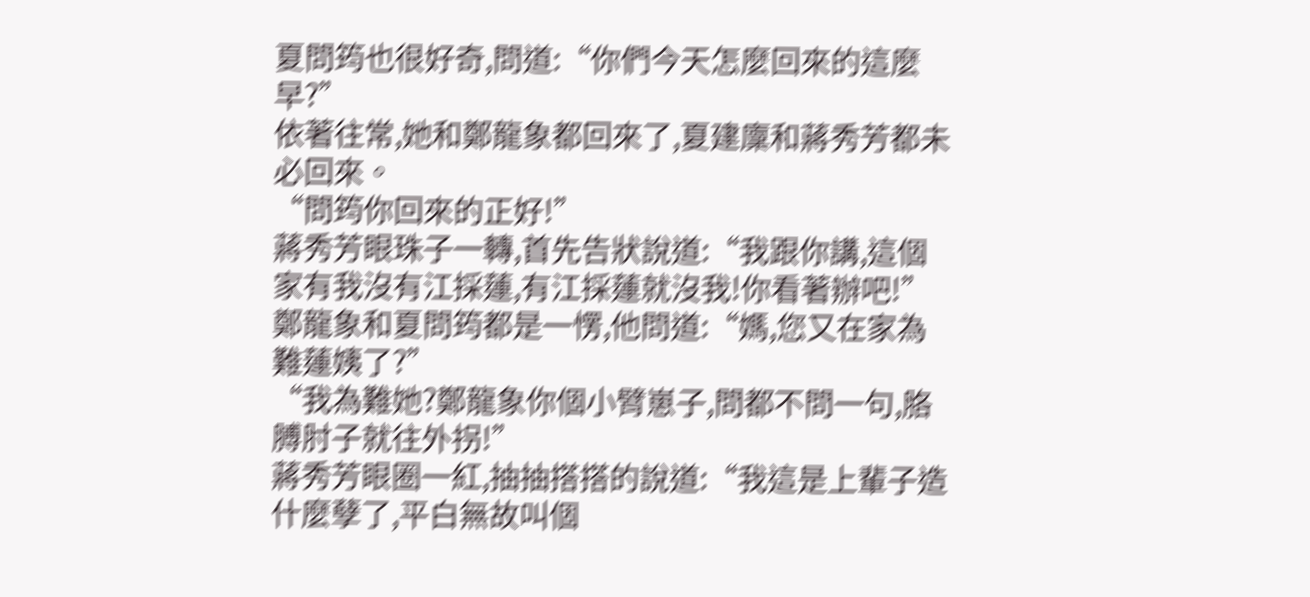夏問筠也很好奇,問道:“你們今天怎麼回來的這麼早?”
依著往常,她和鄭龍象都回來了,夏建廩和蔣秀芳都未必回來。
“問筠你回來的正好!”
蔣秀芳眼珠子一轉,首先告狀說道:“我跟你講,這個家有我沒有江採蓮,有江採蓮就沒我!你看著辦吧!”
鄭龍象和夏問筠都是一愣,他問道:“媽,您又在家為難蓮姨了?”
“我為難她?鄭龍象你個小臂崽子,問都不問一句,胳膊肘子就往外拐!”
蔣秀芳眼圈一紅,抽抽搭搭的說道:“我這是上輩子造什麼孽了,平白無故叫個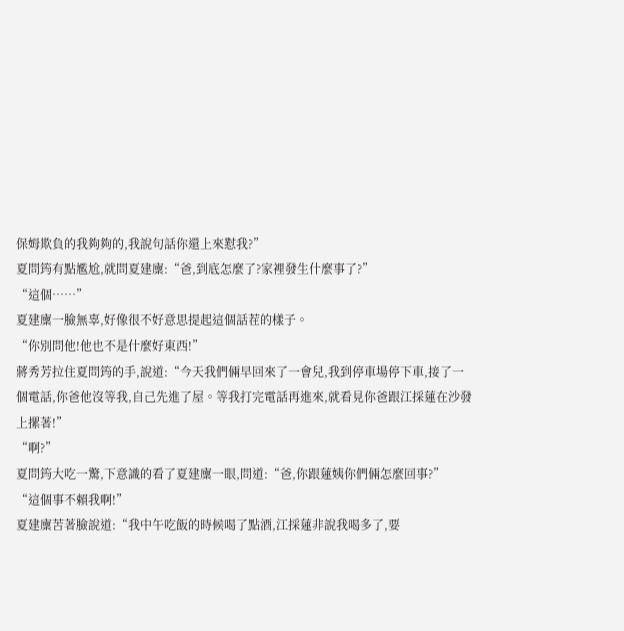保姆欺負的我夠夠的,我說句話你還上來懟我?”
夏問筠有點尷尬,就問夏建廩:“爸,到底怎麼了?家裡發生什麼事了?”
“這個……”
夏建廩一臉無辜,好像很不好意思提起這個話茬的樣子。
“你別問他!他也不是什麼好東西!”
蔣秀芳拉住夏問筠的手,說道:“今天我們倆早回來了一會兒,我到停車場停下車,接了一個電話,你爸他沒等我,自己先進了屋。等我打完電話再進來,就看見你爸跟江採蓮在沙發上摞著!”
“啊?”
夏問筠大吃一驚,下意識的看了夏建廩一眼,問道:“爸,你跟蓮姨你們倆怎麼回事?”
“這個事不賴我啊!”
夏建廩苦著臉說道:“我中午吃飯的時候喝了點酒,江採蓮非說我喝多了,要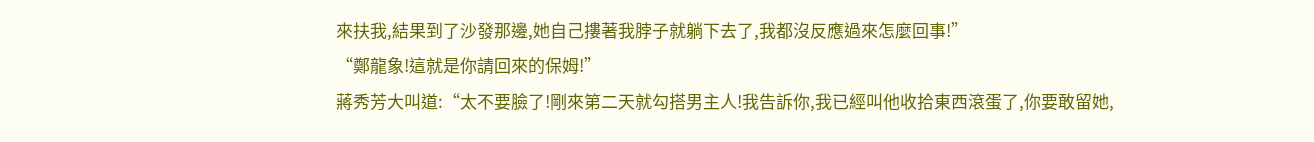來扶我,結果到了沙發那邊,她自己摟著我脖子就躺下去了,我都沒反應過來怎麼回事!”
“鄭龍象!這就是你請回來的保姆!”
蔣秀芳大叫道:“太不要臉了!剛來第二天就勾搭男主人!我告訴你,我已經叫他收拾東西滾蛋了,你要敢留她,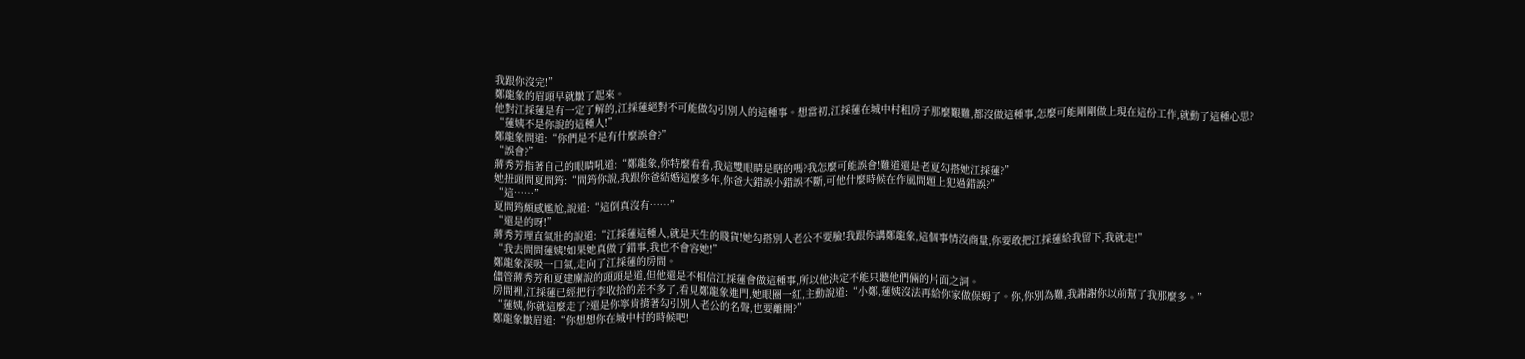我跟你沒完!”
鄭龍象的眉頭早就皺了起來。
他對江採蓮是有一定了解的,江採蓮絕對不可能做勾引別人的這種事。想當初,江採蓮在城中村租房子那麼艱難,都沒做這種事,怎麼可能剛剛做上現在這份工作,就動了這種心思?
“蓮姨不是你說的這種人!”
鄭龍象問道:“你們是不是有什麼誤會?”
“誤會?”
蔣秀芳指著自己的眼睛吼道:“鄭龍象,你特麼看看,我這雙眼睛是瞎的嗎?我怎麼可能誤會!難道還是老夏勾搭她江採蓮?”
她扭頭問夏問筠:“問筠你說,我跟你爸結婚這麼多年,你爸大錯誤小錯誤不斷,可他什麼時候在作風問題上犯過錯誤?”
“這……”
夏問筠頗感尷尬,說道:“這倒真沒有……”
“還是的呀!”
蔣秀芳理直氣壯的說道:“江採蓮這種人,就是天生的賤貨!她勾搭別人老公不要臉!我跟你講鄭龍象,這個事情沒商量,你要敢把江採蓮給我留下,我就走!”
“我去問問蓮姨!如果她真做了錯事,我也不會容她!”
鄭龍象深吸一口氣,走向了江採蓮的房間。
儘管蔣秀芳和夏建廩說的頭頭是道,但他還是不相信江採蓮會做這種事,所以他決定不能只聽他們倆的片面之詞。
房間裡,江採蓮已經把行李收拾的差不多了,看見鄭龍象進門,她眼圈一紅,主動說道:“小鄭,蓮姨沒法再給你家做保姆了。你,你別為難,我謝謝你以前幫了我那麼多。”
“蓮姨,你就這麼走了?還是你寧肯揹著勾引別人老公的名聲,也要離開?”
鄭龍象皺眉道:“你想想你在城中村的時候吧!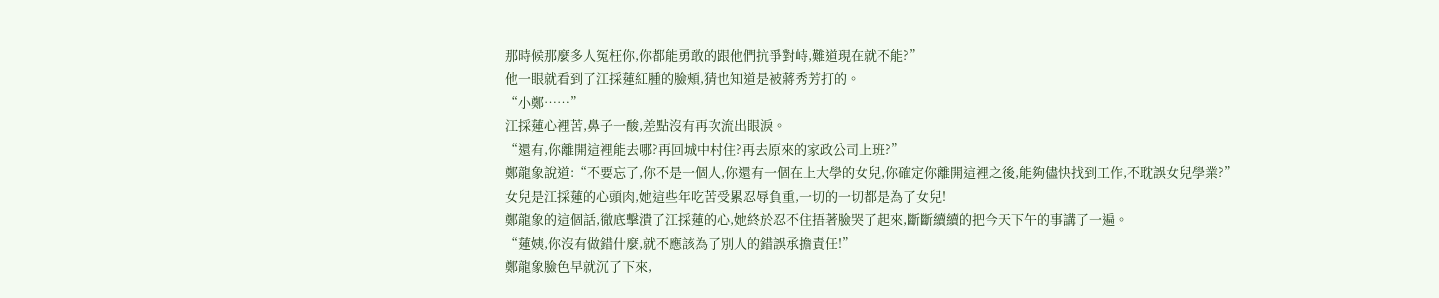那時候那麼多人冤枉你,你都能勇敢的跟他們抗爭對峙,難道現在就不能?”
他一眼就看到了江採蓮紅腫的臉頰,猜也知道是被蔣秀芳打的。
“小鄭……”
江採蓮心裡苦,鼻子一酸,差點沒有再次流出眼淚。
“還有,你離開這裡能去哪?再回城中村住?再去原來的家政公司上班?”
鄭龍象說道:“不要忘了,你不是一個人,你還有一個在上大學的女兒,你確定你離開這裡之後,能夠儘快找到工作,不耽誤女兒學業?”
女兒是江採蓮的心頭肉,她這些年吃苦受累忍辱負重,一切的一切都是為了女兒!
鄭龍象的這個話,徹底擊潰了江採蓮的心,她終於忍不住捂著臉哭了起來,斷斷續續的把今天下午的事講了一遍。
“蓮姨,你沒有做錯什麼,就不應該為了別人的錯誤承擔責任!”
鄭龍象臉色早就沉了下來,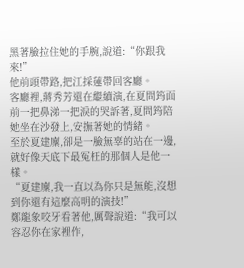黑著臉拉住她的手腕,說道:“你跟我來!”
他前頭帶路,把江採蓮帶回客廳。
客廳裡,蔣秀芳還在繼續演,在夏問筠面前一把鼻涕一把淚的哭訴著,夏問筠陪她坐在沙發上,安撫著她的情緒。
至於夏建廩,卻是一臉無辜的站在一邊,就好像天底下最冤枉的那個人是他一樣。
“夏建廩,我一直以為你只是無能,沒想到你還有這麼高明的演技!”
鄭龍象咬牙看著他,厲聲說道:“我可以容忍你在家裡作,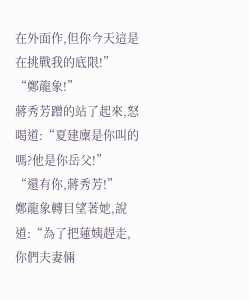在外面作,但你今天這是在挑戰我的底限!”
“鄭龍象!”
蔣秀芳蹭的站了起來,怒喝道:“夏建廩是你叫的嗎?他是你岳父!”
“還有你,蔣秀芳!”
鄭龍象轉目望著她,說道:“為了把蓮姨趕走,你們夫妻倆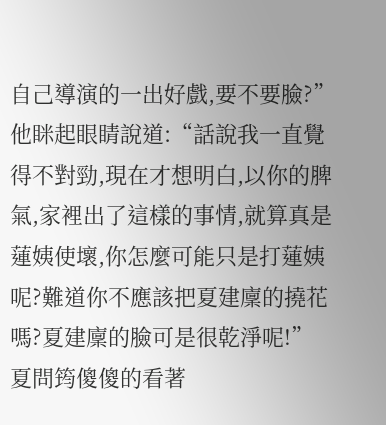自己導演的一出好戲,要不要臉?”
他眯起眼睛說道:“話說我一直覺得不對勁,現在才想明白,以你的脾氣,家裡出了這樣的事情,就算真是蓮姨使壞,你怎麼可能只是打蓮姨呢?難道你不應該把夏建廩的撓花嗎?夏建廩的臉可是很乾淨呢!”
夏問筠傻傻的看著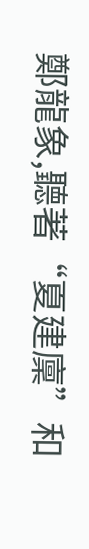鄭龍象,聽著“夏建廩”和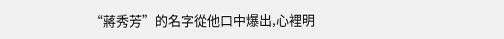“蔣秀芳”的名字從他口中爆出,心裡明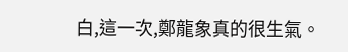白,這一次,鄭龍象真的很生氣。